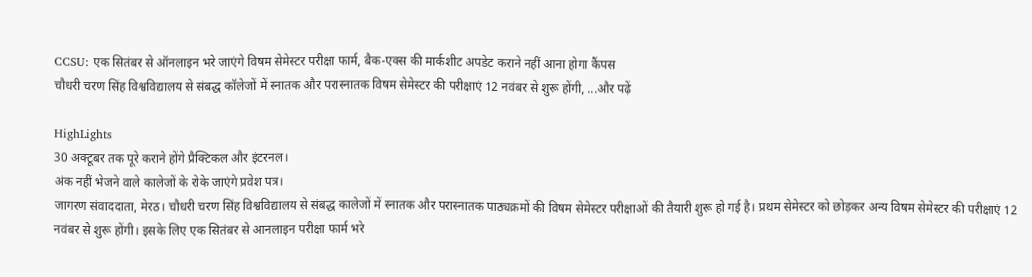CCSU: एक सितंबर से ऑनलाइन भरे जाएंगे विषम सेमेस्टर परीक्षा फार्म, बैक-एक्स की मार्कशीट अपडेट कराने नहीं आना होगा कैंपस
चौधरी चरण सिंह विश्वविद्यालय से संबद्ध कॉलेजों में स्नातक और परास्नातक विषम सेमेस्टर की परीक्षाएं 12 नवंबर से शुरू होंगी, ...और पढ़ें

HighLights
30 अक्टूबर तक पूरे कराने होंगे प्रैक्टिकल और इंटरनल।
अंक नहीं भेजने वाले कालेजों के रोके जाएंगे प्रवेश पत्र।
जागरण संवाददाता, मेरठ। चौधरी चरण सिंह विश्वविद्यालय से संबद्ध कालेजों में स्नातक और परास्नातक पाठ्यक्रमों की विषम सेमेस्टर परीक्षाओं की तैयारी शुरू हो गई है। प्रथम सेमेस्टर को छोड़कर अन्य विषम सेमेस्टर की परीक्षाएं 12 नवंबर से शुरू होंगी। इसके लिए एक सितंबर से आनलाइन परीक्षा फार्म भरे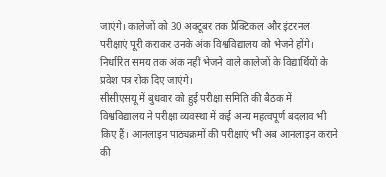जाएंगे। कालेजों को 30 अक्टूबर तक प्रैक्टिकल और इंटरनल परीक्षाएं पूरी कराकर उनके अंक विश्वविद्यालय को भेजने होंगे। निर्धारित समय तक अंक नहीं भेजने वाले कालेजों के विद्यार्थियों के प्रवेश पत्र रोक दिए जाएंगे।
सीसीएसयू में बुधवार को हुई परीक्षा समिति की बैठक में विश्वविद्यालय ने परीक्षा व्यवस्था में कई अन्य महत्वपूर्ण बदलाव भी किए हैं। आनलाइन पाठ्यक्रमों की परीक्षाएं भी अब आनलाइन कराने की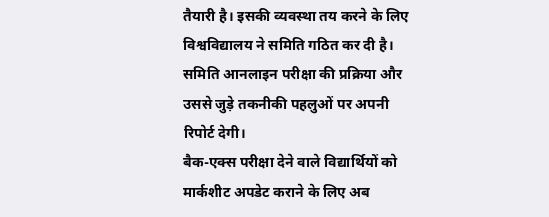तैयारी है। इसकी व्यवस्था तय करने के लिए विश्वविद्यालय ने समिति गठित कर दी है। समिति आनलाइन परीक्षा की प्रक्रिया और उससे जुड़े तकनीकी पहलुओं पर अपनी रिपोर्ट देगी।
बैक-एक्स परीक्षा देने वाले विद्यार्थियों को मार्कशीट अपडेट कराने के लिए अब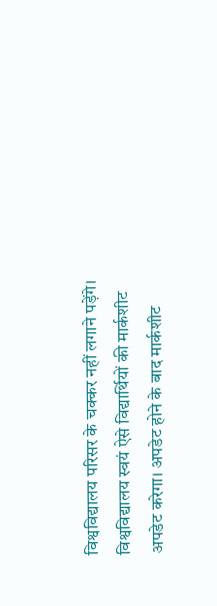विश्वविद्यालय परिसर के चक्कर नहीं लगाने पड़ेंगे। विश्वविद्यालय स्वयं ऐसे विद्यार्थियों की मार्कशीट अपडेट करेगा। अपडेट होने के बाद मार्कशीट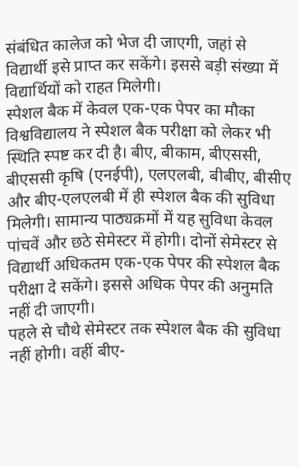संबंधित कालेज को भेज दी जाएगी, जहां से विद्यार्थी इसे प्राप्त कर सकेंगे। इससे बड़ी संख्या में विद्यार्थियों को राहत मिलेगी।
स्पेशल बैक में केवल एक-एक पेपर का मौका
विश्वविद्यालय ने स्पेशल बैक परीक्षा को लेकर भी स्थिति स्पष्ट कर दी है। बीए, बीकाम, बीएससी, बीएससी कृषि (एनईपी), एलएलबी, बीबीए, बीसीए और बीए-एलएलबी में ही स्पेशल बैक की सुविधा मिलेगी। सामान्य पाठ्यक्रमों में यह सुविधा केवल पांचवें और छठे सेमेस्टर में होगी। दोनों सेमेस्टर से विद्यार्थी अधिकतम एक-एक पेपर की स्पेशल बैक परीक्षा दे सकेंगे। इससे अधिक पेपर की अनुमति नहीं दी जाएगी।
पहले से चौथे सेमेस्टर तक स्पेशल बैक की सुविधा नहीं होगी। वहीं बीए-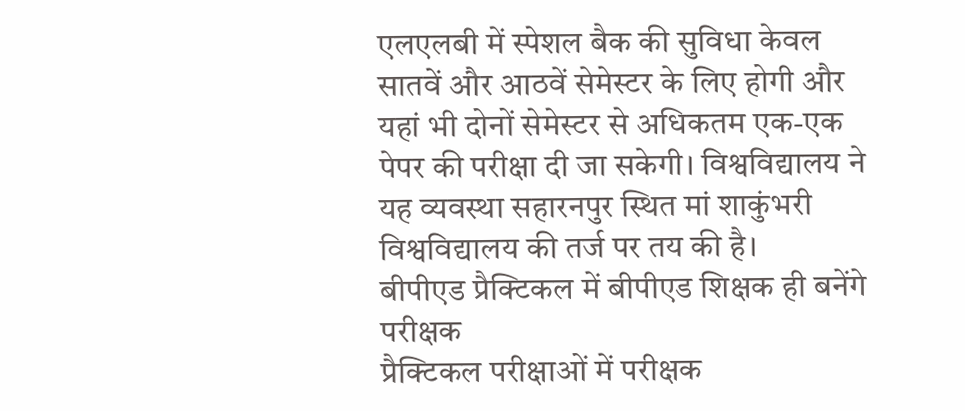एलएलबी में स्पेशल बैक की सुविधा केवल सातवें और आठवें सेमेस्टर के लिए होगी और यहां भी दोनों सेमेस्टर से अधिकतम एक-एक पेपर की परीक्षा दी जा सकेगी। विश्वविद्यालय ने यह व्यवस्था सहारनपुर स्थित मां शाकुंभरी विश्वविद्यालय की तर्ज पर तय की है।
बीपीएड प्रैक्टिकल में बीपीएड शिक्षक ही बनेंगे परीक्षक
प्रैक्टिकल परीक्षाओं में परीक्षक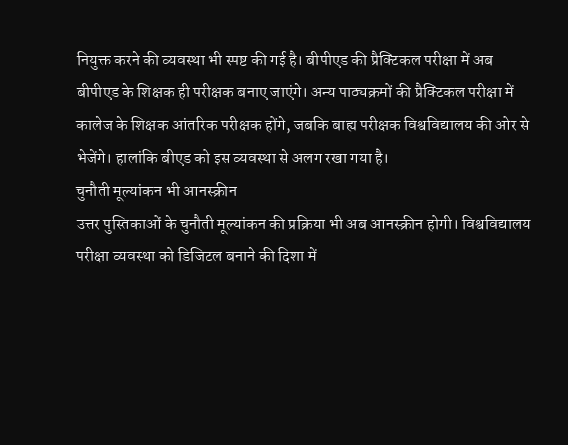नियुक्त करने की व्यवस्था भी स्पष्ट की गई है। बीपीएड की प्रैक्टिकल परीक्षा में अब बीपीएड के शिक्षक ही परीक्षक बनाए जाएंगे। अन्य पाठ्यक्रमों की प्रैक्टिकल परीक्षा में कालेज के शिक्षक आंतरिक परीक्षक होंगे, जबकि बाह्य परीक्षक विश्वविद्यालय की ओर से भेजेंगे। हालांकि बीएड को इस व्यवस्था से अलग रखा गया है।
चुनौती मूल्यांकन भी आनस्क्रीन
उत्तर पुस्तिकाओं के चुनौती मूल्यांकन की प्रक्रिया भी अब आनस्क्रीन होगी। विश्वविद्यालय परीक्षा व्यवस्था को डिजिटल बनाने की दिशा में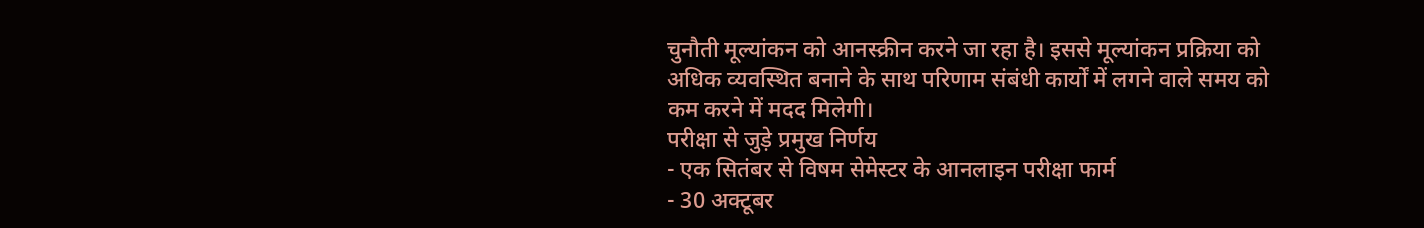चुनौती मूल्यांकन को आनस्क्रीन करने जा रहा है। इससे मूल्यांकन प्रक्रिया को अधिक व्यवस्थित बनाने के साथ परिणाम संबंधी कार्यों में लगने वाले समय को कम करने में मदद मिलेगी।
परीक्षा से जुड़े प्रमुख निर्णय
- एक सितंबर से विषम सेमेस्टर के आनलाइन परीक्षा फार्म
- 30 अक्टूबर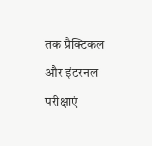तक प्रैक्टिकल और इंटरनल परीक्षाएं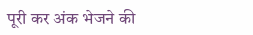पूरी कर अंक भेजने की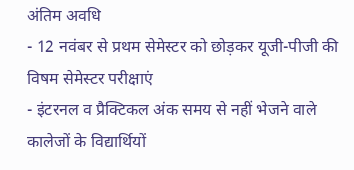अंतिम अवधि
- 12 नवंबर से प्रथम सेमेस्टर को छोड़कर यूजी-पीजी की विषम सेमेस्टर परीक्षाएं
- इंटरनल व प्रैक्टिकल अंक समय से नहीं भेजने वाले कालेजों के विद्यार्थियों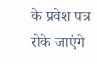के प्रवेश पत्र रोके जाएंगे